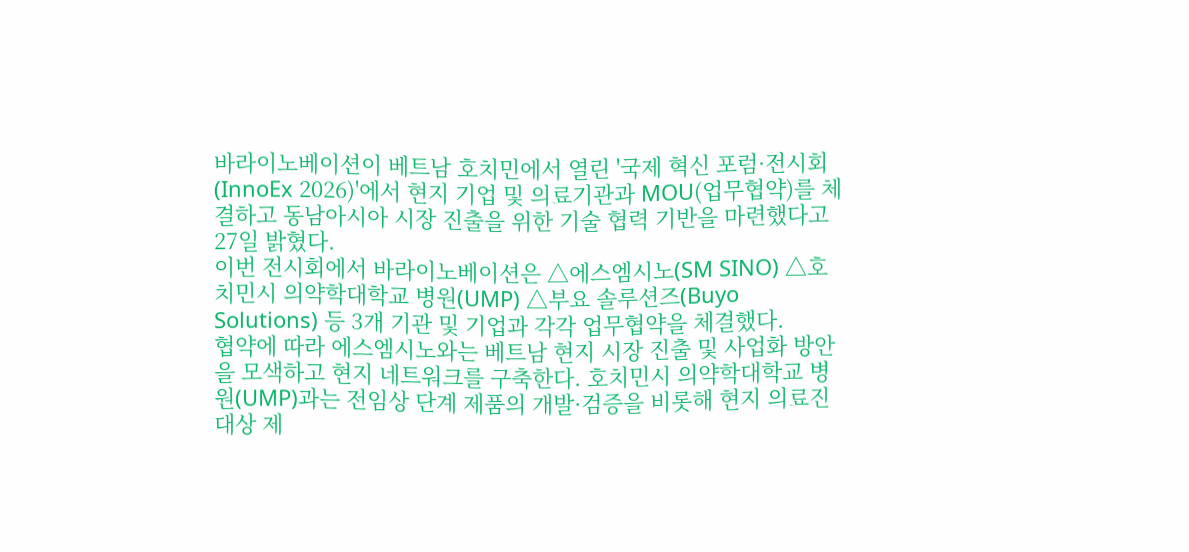바라이노베이션이 베트남 호치민에서 열린 '국제 혁신 포럼·전시회(InnoEx 2026)'에서 현지 기업 및 의료기관과 MOU(업무협약)를 체결하고 동남아시아 시장 진출을 위한 기술 협력 기반을 마련했다고 27일 밝혔다.
이번 전시회에서 바라이노베이션은 △에스엠시노(SM SINO) △호치민시 의약학대학교 병원(UMP) △부요 솔루션즈(Buyo Solutions) 등 3개 기관 및 기업과 각각 업무협약을 체결했다.
협약에 따라 에스엠시노와는 베트남 현지 시장 진출 및 사업화 방안을 모색하고 현지 네트워크를 구축한다. 호치민시 의약학대학교 병원(UMP)과는 전임상 단계 제품의 개발·검증을 비롯해 현지 의료진 대상 제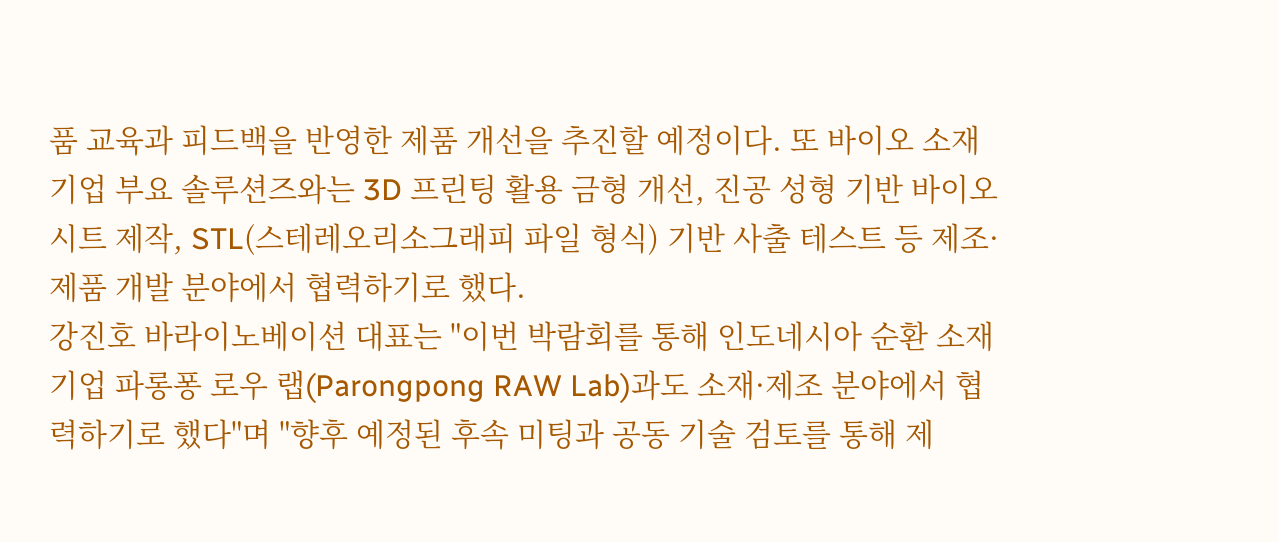품 교육과 피드백을 반영한 제품 개선을 추진할 예정이다. 또 바이오 소재 기업 부요 솔루션즈와는 3D 프린팅 활용 금형 개선, 진공 성형 기반 바이오시트 제작, STL(스테레오리소그래피 파일 형식) 기반 사출 테스트 등 제조·제품 개발 분야에서 협력하기로 했다.
강진호 바라이노베이션 대표는 "이번 박람회를 통해 인도네시아 순환 소재 기업 파롱퐁 로우 랩(Parongpong RAW Lab)과도 소재·제조 분야에서 협력하기로 했다"며 "향후 예정된 후속 미팅과 공동 기술 검토를 통해 제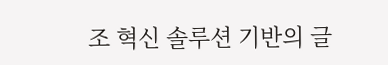조 혁신 솔루션 기반의 글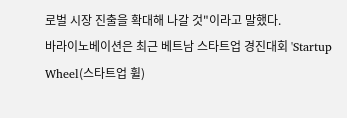로벌 시장 진출을 확대해 나갈 것"이라고 말했다.
바라이노베이션은 최근 베트남 스타트업 경진대회 'Startup Wheel(스타트업 휠)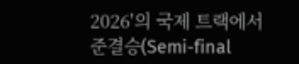2026'의 국제 트랙에서 준결승(Semi-final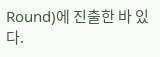Round)에 진출한 바 있다.